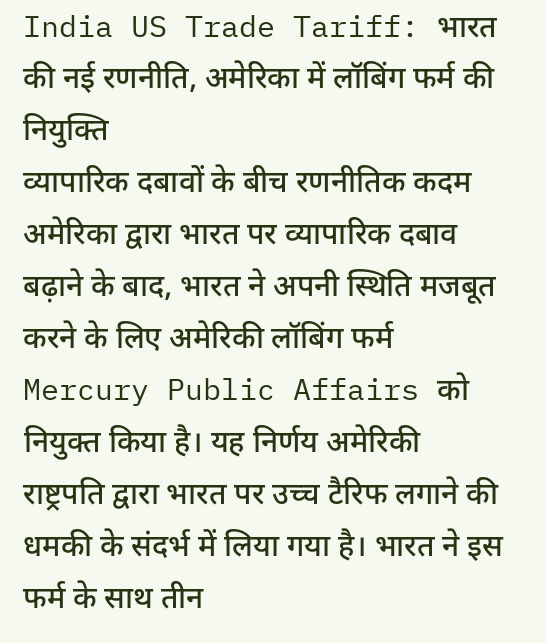India US Trade Tariff: भारत की नई रणनीति, अमेरिका में लॉबिंग फर्म की नियुक्ति
व्यापारिक दबावों के बीच रणनीतिक कदम
अमेरिका द्वारा भारत पर व्यापारिक दबाव बढ़ाने के बाद, भारत ने अपनी स्थिति मजबूत करने के लिए अमेरिकी लॉबिंग फर्म Mercury Public Affairs को नियुक्त किया है। यह निर्णय अमेरिकी राष्ट्रपति द्वारा भारत पर उच्च टैरिफ लगाने की धमकी के संदर्भ में लिया गया है। भारत ने इस फर्म के साथ तीन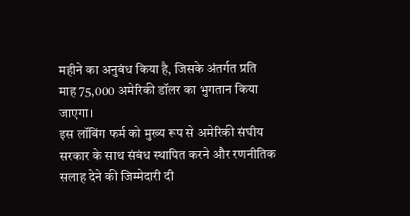महीने का अनुबंध किया है, जिसके अंतर्गत प्रति माह 75,000 अमेरिकी डॉलर का भुगतान किया जाएगा।
इस लॉबिंग फर्म को मुख्य रूप से अमेरिकी संघीय सरकार के साथ संबंध स्थापित करने और रणनीतिक सलाह देने की जिम्मेदारी दी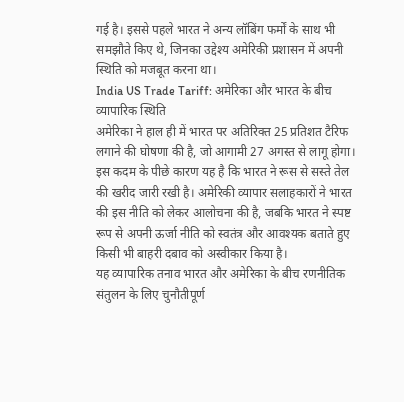गई है। इससे पहले भारत ने अन्य लॉबिंग फर्मों के साथ भी समझौते किए थे, जिनका उद्देश्य अमेरिकी प्रशासन में अपनी स्थिति को मजबूत करना था।
India US Trade Tariff: अमेरिका और भारत के बीच व्यापारिक स्थिति
अमेरिका ने हाल ही में भारत पर अतिरिक्त 25 प्रतिशत टैरिफ लगाने की घोषणा की है, जो आगामी 27 अगस्त से लागू होगा। इस कदम के पीछे कारण यह है कि भारत ने रूस से सस्ते तेल की खरीद जारी रखी है। अमेरिकी व्यापार सलाहकारों ने भारत की इस नीति को लेकर आलोचना की है, जबकि भारत ने स्पष्ट रूप से अपनी ऊर्जा नीति को स्वतंत्र और आवश्यक बताते हुए किसी भी बाहरी दबाव को अस्वीकार किया है।
यह व्यापारिक तनाव भारत और अमेरिका के बीच रणनीतिक संतुलन के लिए चुनौतीपूर्ण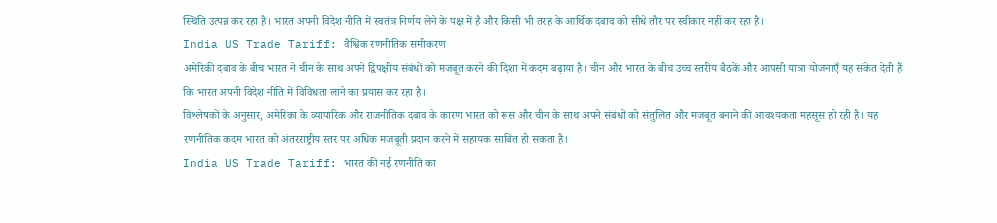स्थिति उत्पन्न कर रहा है। भारत अपनी विदेश नीति में स्वतंत्र निर्णय लेने के पक्ष में है और किसी भी तरह के आर्थिक दबाव को सीधे तौर पर स्वीकार नहीं कर रहा है।
India US Trade Tariff: वैश्विक रणनीतिक समीकरण
अमेरिकी दबाव के बीच भारत ने चीन के साथ अपने द्विपक्षीय संबंधों को मजबूत करने की दिशा में कदम बढ़ाया है। चीन और भारत के बीच उच्च स्तरीय बैठकें और आपसी यात्रा योजनाएँ यह संकेत देती हैं कि भारत अपनी विदेश नीति में विविधता लाने का प्रयास कर रहा है।
विश्लेषकों के अनुसार, अमेरिका के व्यापारिक और राजनीतिक दबाव के कारण भारत को रूस और चीन के साथ अपने संबंधों को संतुलित और मजबूत बनाने की आवश्यकता महसूस हो रही है। यह रणनीतिक कदम भारत को अंतरराष्ट्रीय स्तर पर अधिक मजबूती प्रदान करने में सहायक साबित हो सकता है।
India US Trade Tariff: भारत की नई रणनीति का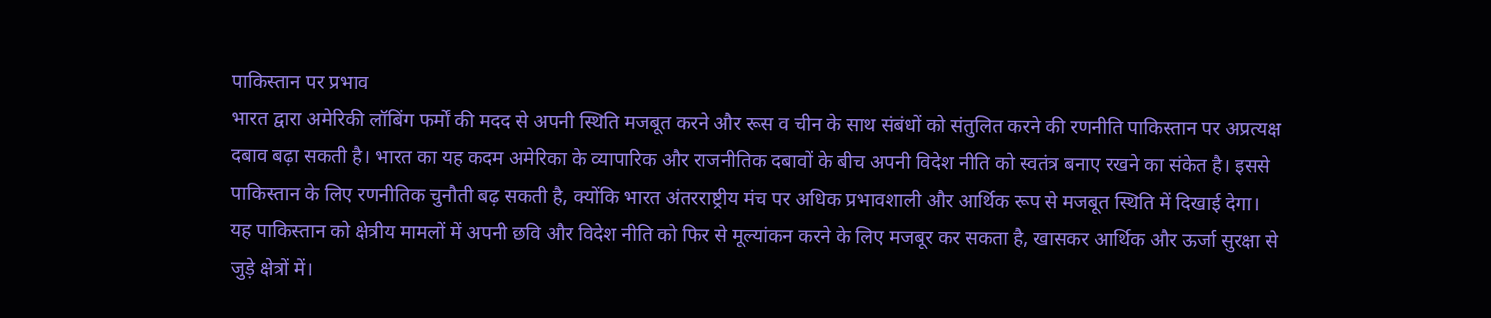पाकिस्तान पर प्रभाव
भारत द्वारा अमेरिकी लॉबिंग फर्मों की मदद से अपनी स्थिति मजबूत करने और रूस व चीन के साथ संबंधों को संतुलित करने की रणनीति पाकिस्तान पर अप्रत्यक्ष दबाव बढ़ा सकती है। भारत का यह कदम अमेरिका के व्यापारिक और राजनीतिक दबावों के बीच अपनी विदेश नीति को स्वतंत्र बनाए रखने का संकेत है। इससे पाकिस्तान के लिए रणनीतिक चुनौती बढ़ सकती है, क्योंकि भारत अंतरराष्ट्रीय मंच पर अधिक प्रभावशाली और आर्थिक रूप से मजबूत स्थिति में दिखाई देगा। यह पाकिस्तान को क्षेत्रीय मामलों में अपनी छवि और विदेश नीति को फिर से मूल्यांकन करने के लिए मजबूर कर सकता है, खासकर आर्थिक और ऊर्जा सुरक्षा से जुड़े क्षेत्रों में।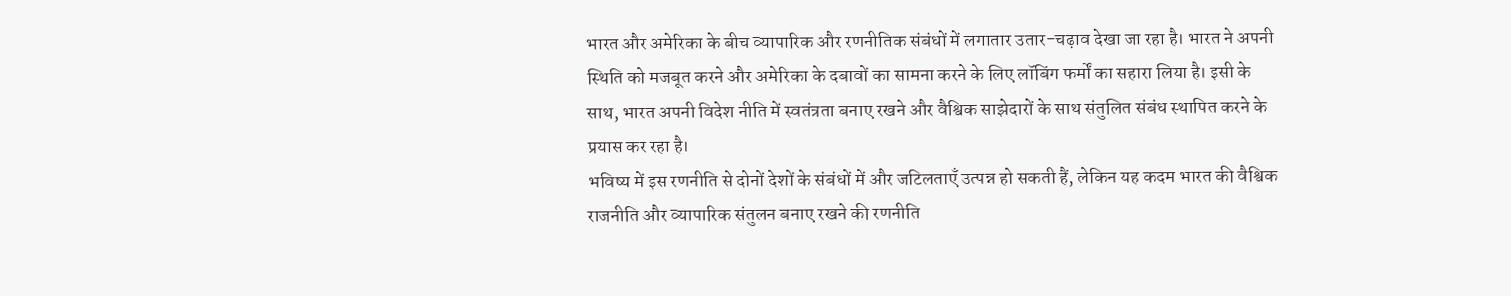भारत और अमेरिका के बीच व्यापारिक और रणनीतिक संबंधों में लगातार उतार-चढ़ाव देखा जा रहा है। भारत ने अपनी स्थिति को मजबूत करने और अमेरिका के दबावों का सामना करने के लिए लॉबिंग फर्मों का सहारा लिया है। इसी के साथ, भारत अपनी विदेश नीति में स्वतंत्रता बनाए रखने और वैश्विक साझेदारों के साथ संतुलित संबंध स्थापित करने के प्रयास कर रहा है।
भविष्य में इस रणनीति से दोनों देशों के संबंधों में और जटिलताएँ उत्पन्न हो सकती हैं, लेकिन यह कदम भारत की वैश्विक राजनीति और व्यापारिक संतुलन बनाए रखने की रणनीति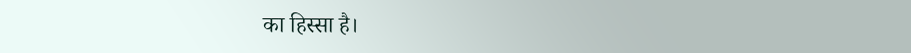का हिस्सा है।